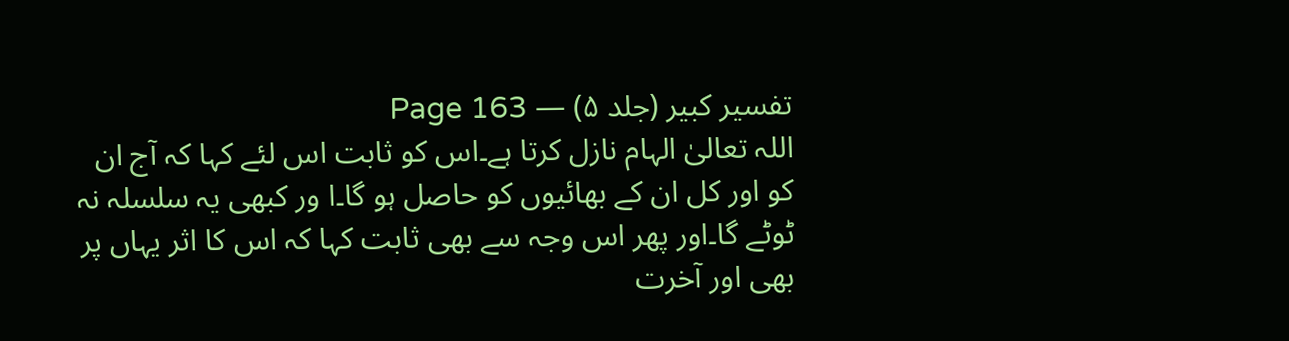تفسیر کبیر (جلد ۵) — Page 163
اللہ تعالیٰ الہام نازل کرتا ہے۔اس کو ثابت اس لئے کہا کہ آج ان کو اور کل ان کے بھائیوں کو حاصل ہو گا۔ا ور کبھی یہ سلسلہ نہ ٹوٹے گا۔اور پھر اس وجہ سے بھی ثابت کہا کہ اس کا اثر یہاں پر بھی اور آخرت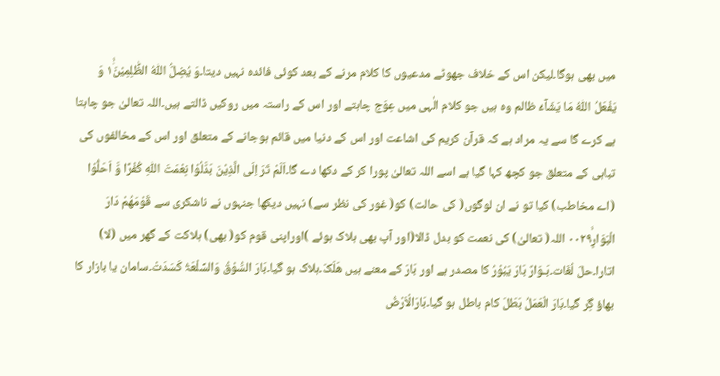میں بھی ہوگا۔لیکن اس کے خلاف جھوٹے مدعیوں کا کلام مرنے کے بعد کوئی فائدہ نہیں دیتا۔وَ يُضِلُّ اللّٰهُ الظّٰلِمِيْنَ١ۙ۫ وَ يَفْعَلُ اللّٰهُ مَا يَشَآءُ ظالم وہ ہیں جو کلام الٰہی میں عِوَج چاہتے اور اس کے راستہ میں روکیں ڈالتے ہیں۔اللہ تعالیٰ جو چاہتا ہے کرے گا سے یہ مراد ہے کہ قرآن کریم کی اشاعت اور اس کے دنیا میں قائم ہوجانے کے متعلق اور اس کے مخالفوں کی تباہی کے متعلق جو کچھ کہا گیا ہے اسے اللہ تعالیٰ پورا کر کے دکھا دے گا۔اَلَمْ تَرَ اِلَى الَّذِيْنَ بَدَّلُوْا نِعْمَتَ اللّٰهِ كُفْرًا وَّ اَحَلُّوْا (اے مخاطب) کیا تو نے ان لوگوں( کی حالت) کو( غور کی نظر سے) نہیں دیکھا جنہوں نے ناشکری سے قَوْمَهُمْ دَارَ الْبَوَارِۙ۰۰۲۹ اللہ( تعالیٰ) کی نعمت کو بدل ڈالا(اور آپ بھی ہلاک ہوئے )اوراپنی قوم کو( بھی) ہلاکت کے گھر میں (لا) اتارا۔حلّ لُغَات۔بَـوَارٌ بَارَ یَبُوْرُ کا مصدر ہے اور بَارَ کے معنے ہیں ھَلَکَ۔ہلاک ہو گیا۔بَارَ السُّوْقُ وَالسِّلْعَۃُ کَسَدَتْ۔سامان یا بازار کا بھاؤ گِر گیا۔بَارَ الْعَمَلُ بَطَلَ کام باطل ہو گیا۔بَارَالْاَرْضُ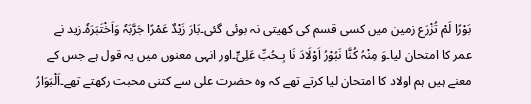بَوْرًا لَمْ تُزْرَع زمین میں کسی قسم کی کھیتی نہ بوئی گئی۔بَارَ زَیْدٌ عَمْرًا جَرَّبَہٗ وَاَخْتَبَرَہٗ۔زید نے عمر کا امتحان لیا۔وَ مِنْہُ کُنَّا نَبُوْرُ اَوْلَادَ نَا بِـحُبِّ عَلِیٍّ۔اور انہی معنوں میں یہ قول ہے جس کے معنے ہیں ہم اولاد کا امتحان لیا کرتے تھے کہ وہ حضرت علی سے کتنی محبت رکھتے تھے۔اَلْبَوَارُ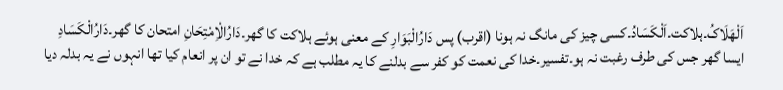اَلْھَلَاکُ۔ہلاکت۔اَلْکَسَادُ۔کسی چیز کی مانگ نہ ہونا (اقرب) پس دَارُالْبَوَارِ کے معنی ہوئے ہلاکت کا گھر۔دَارُالْاِمْتِحَانِ امتحان کا گھر۔دَارُالْکَسَادِ ایسا گھر جس کی طرف رغبت نہ ہو۔تفسیر۔خدا کی نعمت کو کفر سے بدلنے کا یہ مطلب ہے کہ خدا نے تو ان پر انعام کیا تھا انہوں نے یہ بدلہ دیا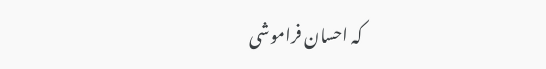کہ احسان فراموشی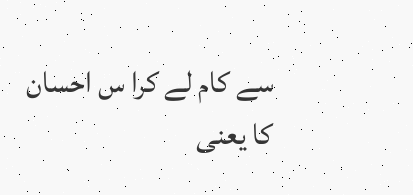سے کام لے کرا س احسان کا یعنی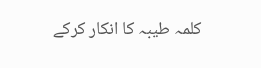کلمہ طیبہ کا انکار کرکے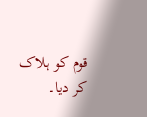قوم کو ہلاک کر دیا۔